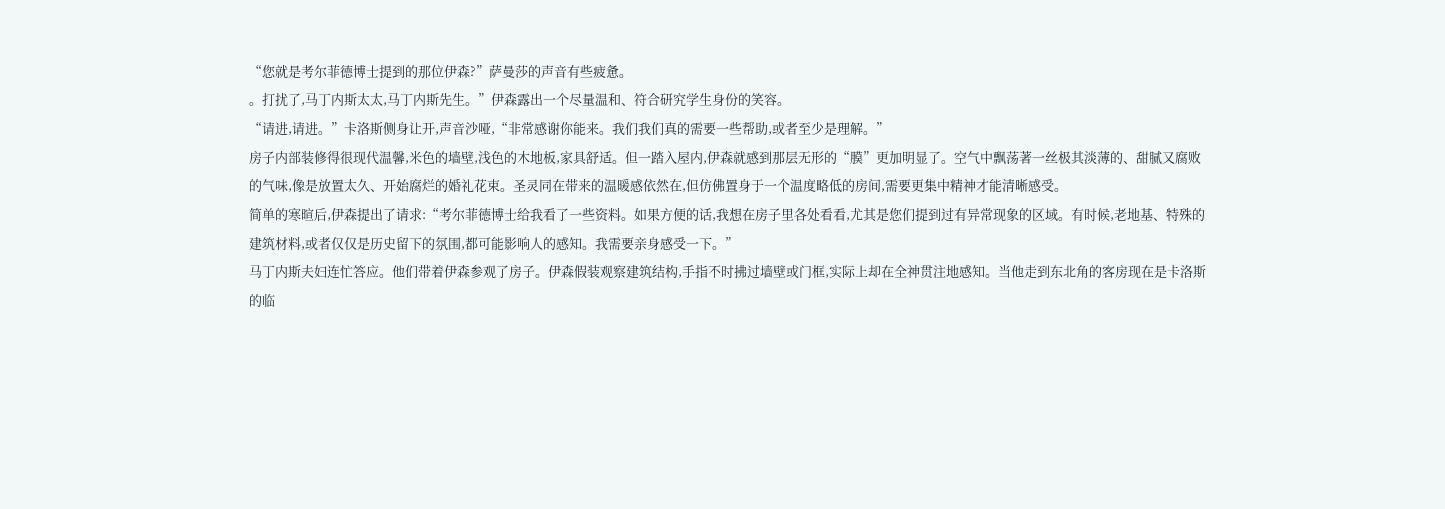“您就是考尔菲德博士提到的那位伊森?”萨曼莎的声音有些疲惫。
。打扰了,马丁内斯太太,马丁内斯先生。”伊森露出一个尽量温和、符合研究学生身份的笑容。
“请进,请进。”卡洛斯侧身让开,声音沙哑,“非常感谢你能来。我们我们真的需要一些帮助,或者至少是理解。”
房子内部装修得很现代温馨,米色的墙壁,浅色的木地板,家具舒适。但一踏入屋内,伊森就感到那层无形的“膜”更加明显了。空气中飘荡著一丝极其淡薄的、甜腻又腐败的气味,像是放置太久、开始腐烂的婚礼花束。圣灵同在带来的温暖感依然在,但仿佛置身于一个温度略低的房间,需要更集中精神才能清晰感受。
简单的寒暄后,伊森提出了请求:“考尔菲德博士给我看了一些资料。如果方便的话,我想在房子里各处看看,尤其是您们提到过有异常现象的区域。有时候,老地基、特殊的建筑材料,或者仅仅是历史留下的氛围,都可能影响人的感知。我需要亲身感受一下。”
马丁内斯夫妇连忙答应。他们带着伊森参观了房子。伊森假装观察建筑结构,手指不时拂过墙壁或门框,实际上却在全神贯注地感知。当他走到东北角的客房现在是卡洛斯的临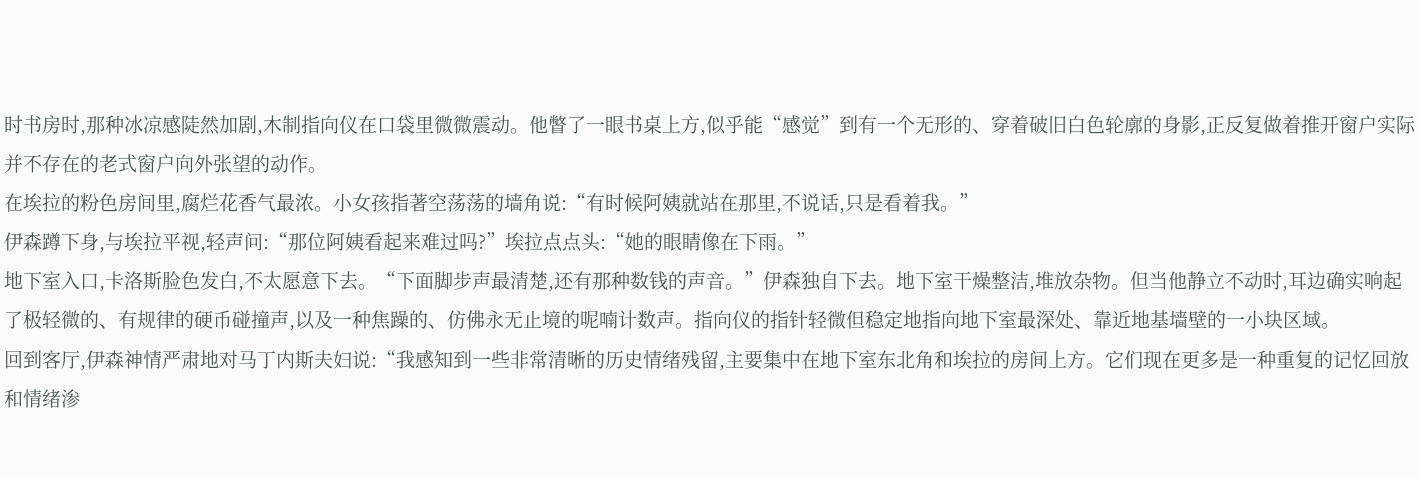时书房时,那种冰凉感陡然加剧,木制指向仪在口袋里微微震动。他瞥了一眼书桌上方,似乎能“感觉”到有一个无形的、穿着破旧白色轮廓的身影,正反复做着推开窗户实际并不存在的老式窗户向外张望的动作。
在埃拉的粉色房间里,腐烂花香气最浓。小女孩指著空荡荡的墙角说:“有时候阿姨就站在那里,不说话,只是看着我。”
伊森蹲下身,与埃拉平视,轻声问:“那位阿姨看起来难过吗?”埃拉点点头:“她的眼睛像在下雨。”
地下室入口,卡洛斯脸色发白,不太愿意下去。“下面脚步声最清楚,还有那种数钱的声音。”伊森独自下去。地下室干燥整洁,堆放杂物。但当他静立不动时,耳边确实响起了极轻微的、有规律的硬币碰撞声,以及一种焦躁的、仿佛永无止境的呢喃计数声。指向仪的指针轻微但稳定地指向地下室最深处、靠近地基墙壁的一小块区域。
回到客厅,伊森神情严肃地对马丁内斯夫妇说:“我感知到一些非常清晰的历史情绪残留,主要集中在地下室东北角和埃拉的房间上方。它们现在更多是一种重复的记忆回放和情绪渗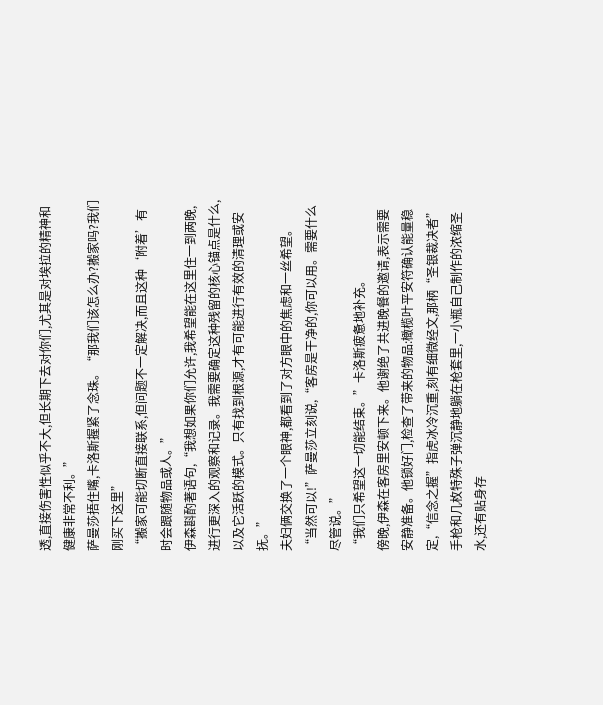透,直接伤害性似乎不大,但长期下去对你们,尤其是对埃拉的精神和健康非常不利。”
萨曼莎捂住嘴,卡洛斯握紧了念珠。“那我们该怎么办?搬家吗?我们刚买下这里”
“搬家可能切断直接联系,但问题不一定解决,而且这种‘附着’有时会跟随物品或人。”
伊森斟酌著语句,“我想如果你们允许,我希望能在这里住一到两晚,进行更深入的观察和记录。我需要确定这种残留的核心锚点是什么,以及它活跃的模式。只有找到根源,才有可能进行有效的清理或安抚。”
夫妇俩交换了一个眼神,都看到了对方眼中的焦虑和一丝希望。
“当然可以!”萨曼莎立刻说,“客房是干净的,你可以用。需要什么尽管说。”
“我们只希望这一切能结束。”卡洛斯疲惫地补充。
傍晚,伊森在客房里安顿下来。他谢绝了共进晚餐的邀请,表示需要安静准备。他锁好门,检查了带来的物品:橄榄叶平安符确认能量稳定,“信念之握”指虎冰冷沉重,刻有细微经文,那柄“圣银裁决者”手枪和几枚特殊子弹沉静地躺在枪套里,一小瓶自己制作的浓缩圣水,还有贴身存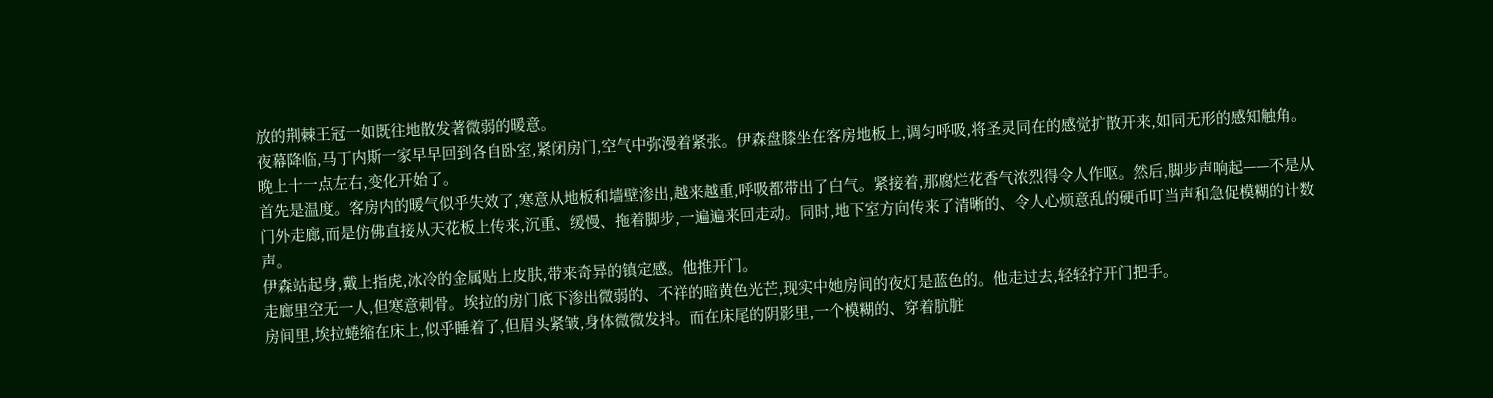放的荆棘王冠一如既往地散发著微弱的暖意。
夜幕降临,马丁内斯一家早早回到各自卧室,紧闭房门,空气中弥漫着紧张。伊森盘膝坐在客房地板上,调匀呼吸,将圣灵同在的感觉扩散开来,如同无形的感知触角。
晚上十一点左右,变化开始了。
首先是温度。客房内的暖气似乎失效了,寒意从地板和墙壁渗出,越来越重,呼吸都带出了白气。紧接着,那腐烂花香气浓烈得令人作呕。然后,脚步声响起——不是从门外走廊,而是仿佛直接从天花板上传来,沉重、缓慢、拖着脚步,一遍遍来回走动。同时,地下室方向传来了清晰的、令人心烦意乱的硬币叮当声和急促模糊的计数声。
伊森站起身,戴上指虎,冰冷的金属贴上皮肤,带来奇异的镇定感。他推开门。
走廊里空无一人,但寒意刺骨。埃拉的房门底下渗出微弱的、不祥的暗黄色光芒,现实中她房间的夜灯是蓝色的。他走过去,轻轻拧开门把手。
房间里,埃拉蜷缩在床上,似乎睡着了,但眉头紧皱,身体微微发抖。而在床尾的阴影里,一个模糊的、穿着肮脏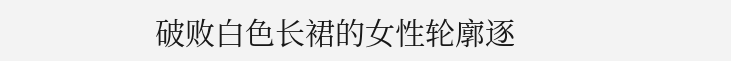破败白色长裙的女性轮廓逐